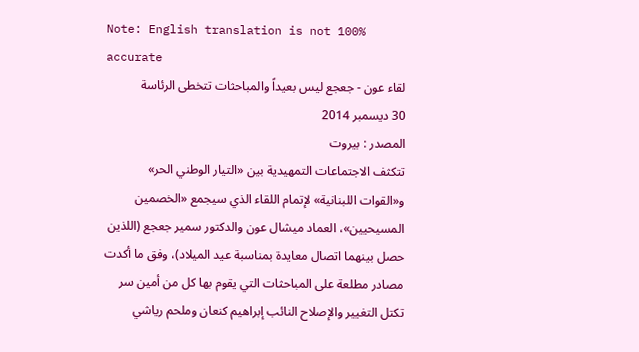Note: English translation is not 100% accurate
لقاء عون - جعجع ليس بعيداً والمباحثات تتخطى الرئاسة
30 ديسمبر 2014
المصدر : بيروت
تتكثف الاجتماعات التمهيدية بين «التيار الوطني الحر» و«القوات اللبنانية» لإتمام اللقاء الذي سيجمع «الخصمين المسيحيين»، العماد ميشال عون والدكتور سمير جعجع (اللذين حصل بينهما اتصال معايدة بمناسبة عيد الميلاد)، وفق ما أكدت مصادر مطلعة على المباحثات التي يقوم بها كل من أمين سر تكتل التغيير والإصلاح النائب إبراهيم كنعان وملحم رياشي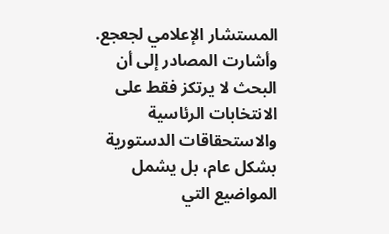المستشار الإعلامي لجعجع.
وأشارت المصادر إلى أن البحث لا يرتكز فقط على الانتخابات الرئاسية والاستحقاقات الدستورية بشكل عام، بل يشمل المواضيع التي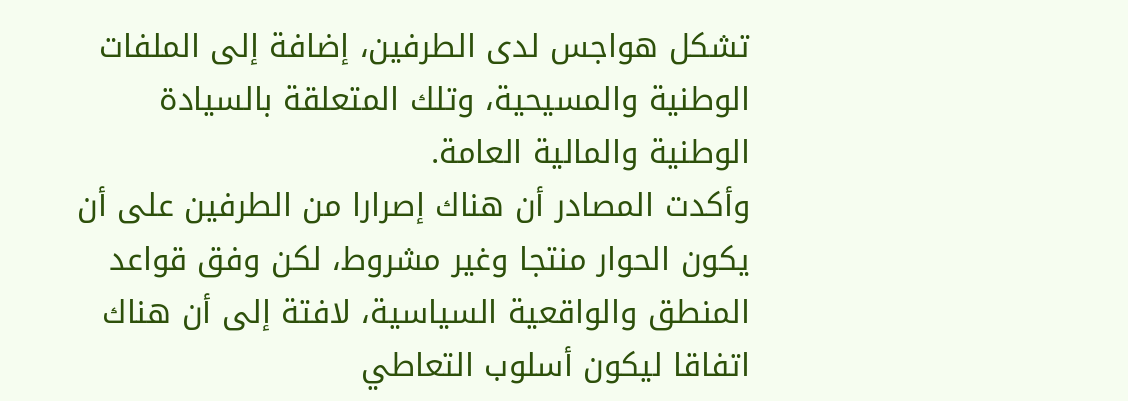تشكل هواجس لدى الطرفين، إضافة إلى الملفات الوطنية والمسيحية، وتلك المتعلقة بالسيادة الوطنية والمالية العامة.
وأكدت المصادر أن هناك إصرارا من الطرفين على أن يكون الحوار منتجا وغير مشروط، لكن وفق قواعد المنطق والواقعية السياسية، لافتة إلى أن هناك اتفاقا ليكون أسلوب التعاطي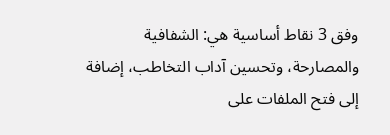وفق 3 نقاط أساسية هي: الشفافية والمصارحة، وتحسين آداب التخاطب، إضافة إلى فتح الملفات على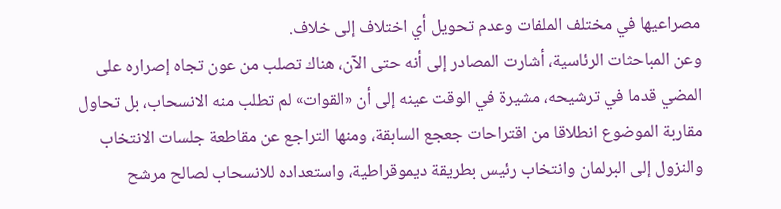مصراعيها في مختلف الملفات وعدم تحويل أي اختلاف إلى خلاف.
وعن المباحثات الرئاسية، أشارت المصادر إلى أنه حتى الآن، هناك تصلب من عون تجاه إصراره على المضي قدما في ترشيحه، مشيرة في الوقت عينه إلى أن «القوات» لم تطلب منه الانسحاب، بل تحاول مقاربة الموضوع انطلاقا من اقتراحات جعجع السابقة، ومنها التراجع عن مقاطعة جلسات الانتخاب والنزول إلى البرلمان وانتخاب رئيس بطريقة ديموقراطية، واستعداده للانسحاب لصالح مرشح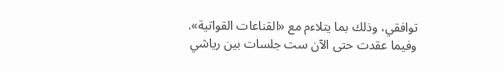توافقي، وذلك بما يتلاءم مع «القناعات القواتية».
وفيما عقدت حتى الآن ست جلسات بين رياشي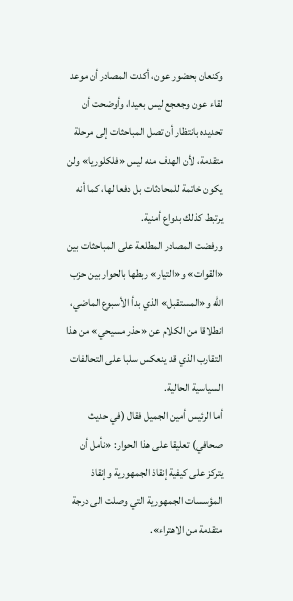وكنعان بحضور عون، أكدت المصادر أن موعد لقاء عون وجعجع ليس بعيدا، وأوضحت أن تحديده بانتظار أن تصل المباحثات إلى مرحلة متقدمة، لأن الهدف منه ليس «فلكلوريا» ولن يكون خاتمة للمحادثات بل دفعا لها، كما أنه يرتبط كذلك بدواع أمنية.
ورفضت المصادر المطلعة على المباحثات بين «القوات» و«التيار» ربطها بالحوار بين حزب الله و«المستقبل» الذي بدأ الأسبوع الماضي، انطلاقا من الكلام عن «حذر مسيحي» من هذا التقارب الذي قد ينعكس سلبا على التحالفات السياسية الحالية.
أما الرئيس أمين الجميل فقال (في حديث صحافي) تعليقا على هذا الحوار: «نأمل أن يتركز على كيفية إنقاذ الجمهورية وإنقاذ المؤسسات الجمهورية التي وصلت الى درجة متقدمة من الاهتراء».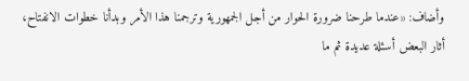وأضاف: «عندما طرحنا ضرورة الحوار من أجل الجمهورية وترجمنا هذا الأمر وبدأنا خطوات الانفتاح، أثار البعض أسئلة عديدة ثم ما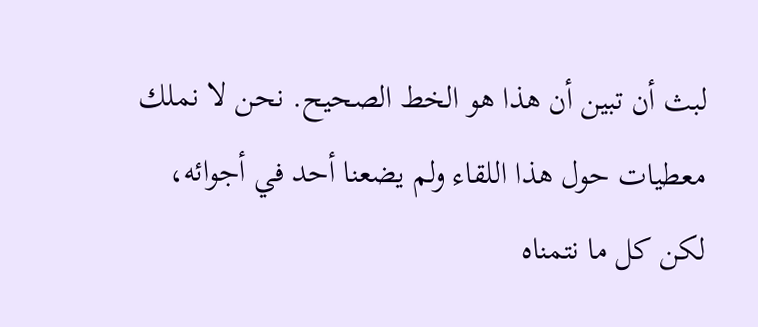لبث أن تبين أن هذا هو الخط الصحيح. نحن لا نملك معطيات حول هذا اللقاء ولم يضعنا أحد في أجوائه، لكن كل ما نتمناه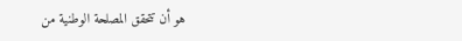هو أن تتحقق المصلحة الوطنية من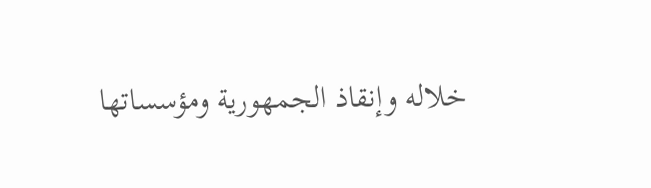خلاله وإنقاذ الجمهورية ومؤسساتها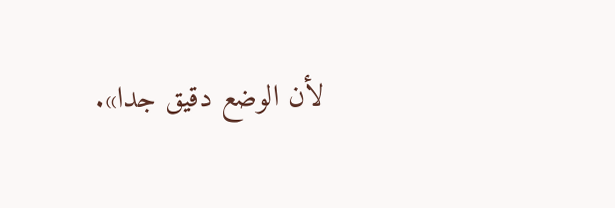لأن الوضع دقيق جدا».